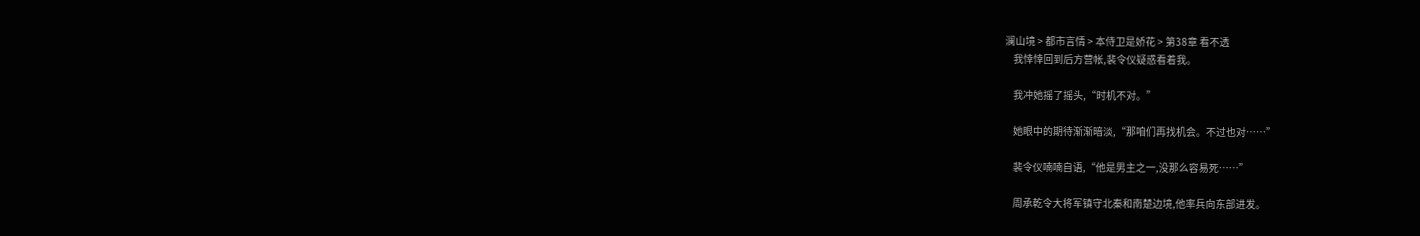澜山境 > 都市言情 > 本侍卫是娇花 > 第38章 看不透
    我悻悻回到后方营帐,裴令仪疑惑看着我。

    我冲她摇了摇头,“时机不对。”

    她眼中的期待渐渐暗淡,“那咱们再找机会。不过也对……”

    裴令仪喃喃自语,“他是男主之一,没那么容易死……”

    周承乾令大将军镇守北秦和南楚边境,他率兵向东部进发。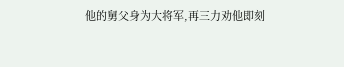他的舅父身为大将军,再三力劝他即刻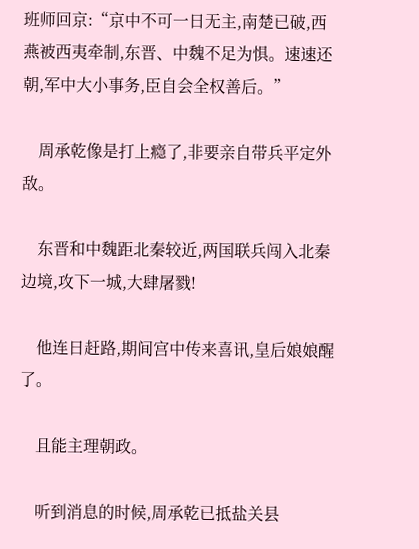班师回京:“京中不可一日无主,南楚已破,西燕被西夷牵制,东晋、中魏不足为惧。速速还朝,军中大小事务,臣自会全权善后。”

    周承乾像是打上瘾了,非要亲自带兵平定外敌。

    东晋和中魏距北秦较近,两国联兵闯入北秦边境,攻下一城,大肆屠戮!

    他连日赶路,期间宫中传来喜讯,皇后娘娘醒了。

    且能主理朝政。

    听到消息的时候,周承乾已抵盐关县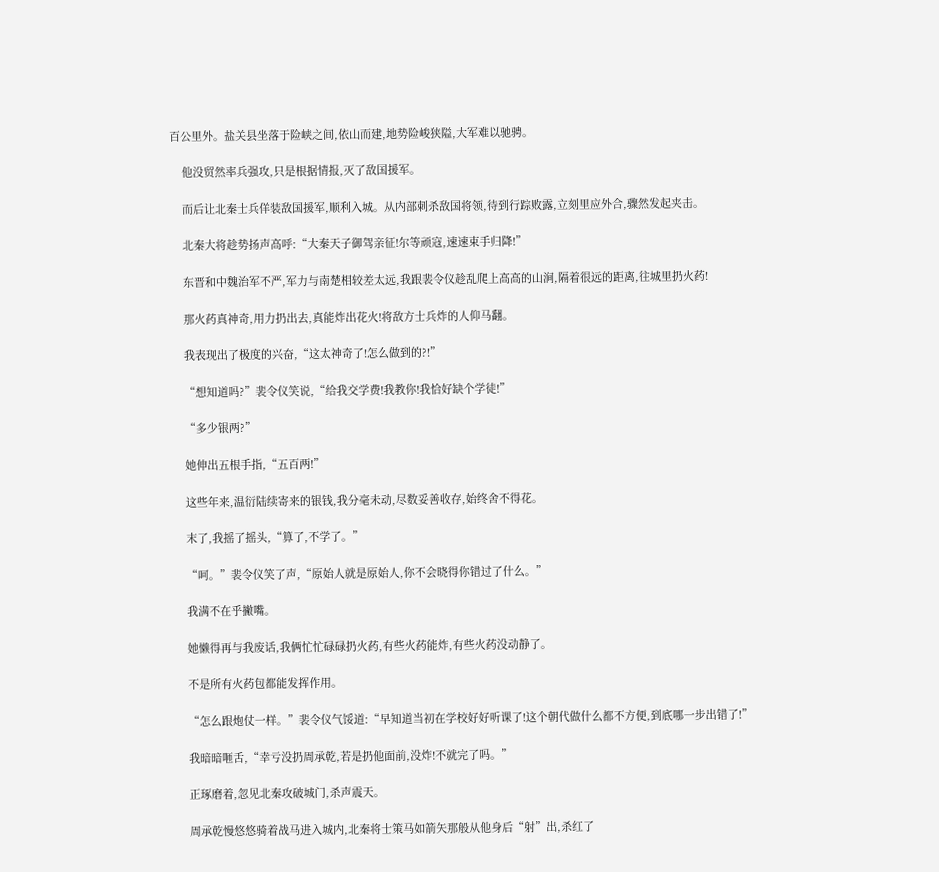百公里外。盐关县坐落于险峡之间,依山而建,地势险峻狭隘,大军难以驰骋。

    他没贸然率兵强攻,只是根据情报,灭了敌国援军。

    而后让北秦士兵佯装敌国援军,顺利入城。从内部刺杀敌国将领,待到行踪败露,立刻里应外合,骤然发起夹击。

    北秦大将趁势扬声高呼:“大秦天子御驾亲征!尔等顽寇,速速束手归降!”

    东晋和中魏治军不严,军力与南楚相较差太远,我跟裴令仪趁乱爬上高高的山涧,隔着很远的距离,往城里扔火药!

    那火药真神奇,用力扔出去,真能炸出花火!将敌方士兵炸的人仰马翻。

    我表现出了极度的兴奋,“这太神奇了!怎么做到的?!”

    “想知道吗?”裴令仪笑说,“给我交学费!我教你!我恰好缺个学徒!”

    “多少银两?”

    她伸出五根手指,“五百两!”

    这些年来,温衍陆续寄来的银钱,我分毫未动,尽数妥善收存,始终舍不得花。

    末了,我摇了摇头,“算了,不学了。”

    “呵。”裴令仪笑了声,“原始人就是原始人,你不会晓得你错过了什么。”

    我满不在乎撇嘴。

    她懒得再与我废话,我俩忙忙碌碌扔火药,有些火药能炸,有些火药没动静了。

    不是所有火药包都能发挥作用。

    “怎么跟炮仗一样。”裴令仪气馁道:“早知道当初在学校好好听课了!这个朝代做什么都不方便,到底哪一步出错了!”

    我暗暗咂舌,“幸亏没扔周承乾,若是扔他面前,没炸!不就完了吗。”

    正琢磨着,忽见北秦攻破城门,杀声震天。

    周承乾慢悠悠骑着战马进入城内,北秦将士策马如箭矢那般从他身后“射”出,杀红了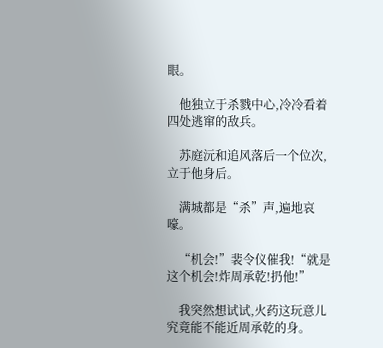眼。

    他独立于杀戮中心,冷冷看着四处逃窜的敌兵。

    苏庭沅和追风落后一个位次,立于他身后。

    满城都是“杀”声,遍地哀嚎。

    “机会!”裴令仪催我!“就是这个机会!炸周承乾!扔他!”

    我突然想试试,火药这玩意儿究竟能不能近周承乾的身。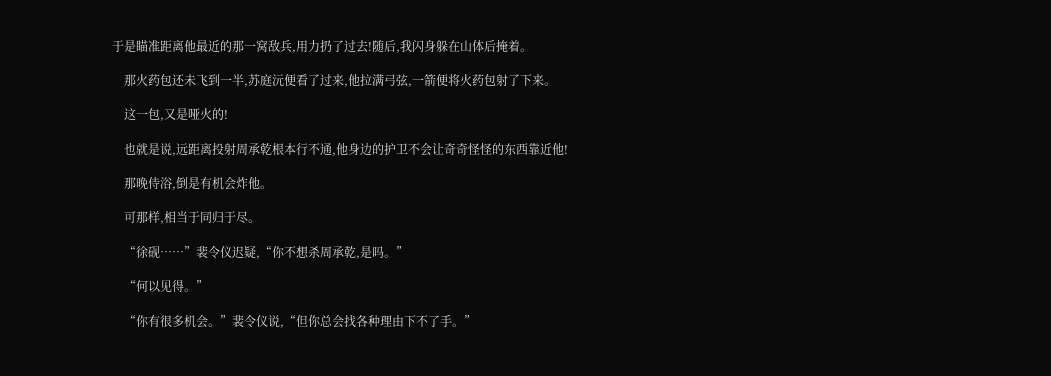于是瞄准距离他最近的那一窝敌兵,用力扔了过去!随后,我闪身躲在山体后掩着。

    那火药包还未飞到一半,苏庭沅便看了过来,他拉满弓弦,一箭便将火药包射了下来。

    这一包,又是哑火的!

    也就是说,远距离投射周承乾根本行不通,他身边的护卫不会让奇奇怪怪的东西靠近他!

    那晚侍浴,倒是有机会炸他。

    可那样,相当于同归于尽。

    “徐砚……”裴令仪迟疑,“你不想杀周承乾,是吗。”

    “何以见得。”

    “你有很多机会。”裴令仪说,“但你总会找各种理由下不了手。”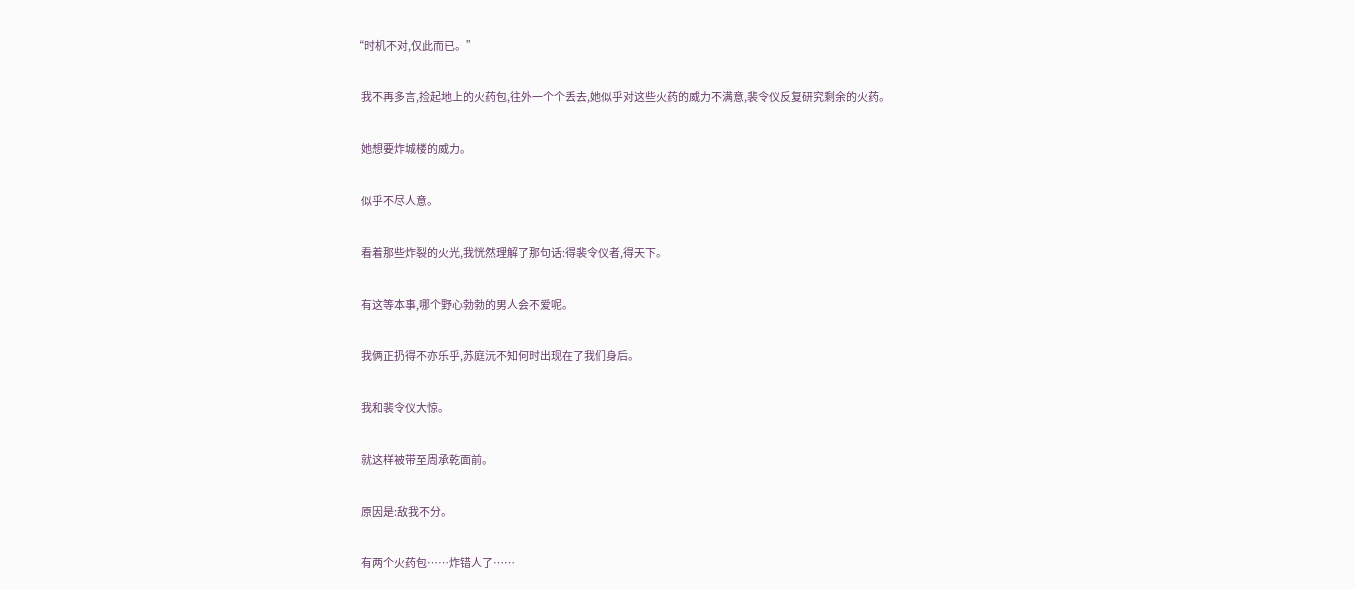“时机不对,仅此而已。”

    我不再多言,捡起地上的火药包,往外一个个丢去,她似乎对这些火药的威力不满意,裴令仪反复研究剩余的火药。

    她想要炸城楼的威力。

    似乎不尽人意。

    看着那些炸裂的火光,我恍然理解了那句话:得裴令仪者,得天下。

    有这等本事,哪个野心勃勃的男人会不爱呢。

    我俩正扔得不亦乐乎,苏庭沅不知何时出现在了我们身后。

    我和裴令仪大惊。

    就这样被带至周承乾面前。

    原因是:敌我不分。

    有两个火药包……炸错人了……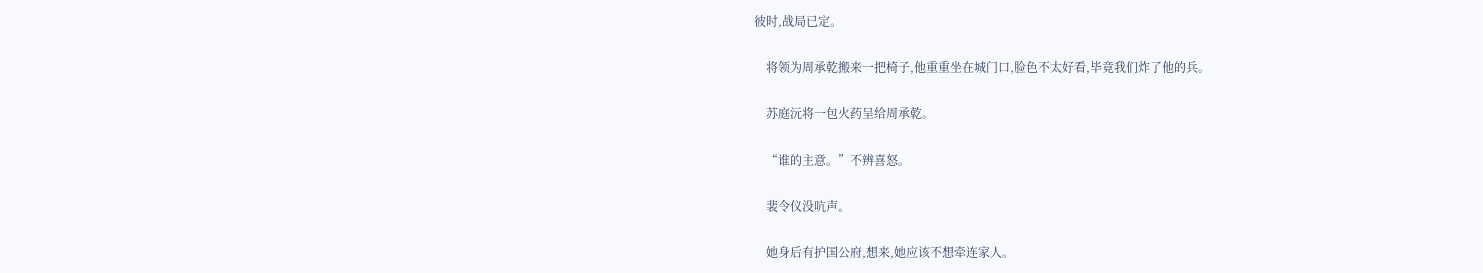彼时,战局已定。

    将领为周承乾搬来一把椅子,他重重坐在城门口,脸色不太好看,毕竟我们炸了他的兵。

    苏庭沅将一包火药呈给周承乾。

    “谁的主意。”不辨喜怒。

    裴令仪没吭声。

    她身后有护国公府,想来,她应该不想牵连家人。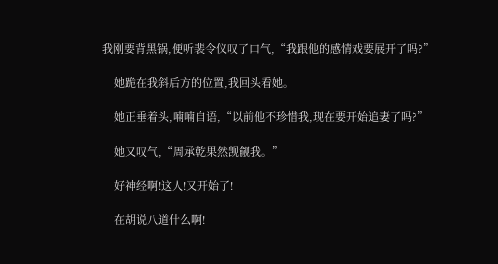我刚要背黑锅,便听裴令仪叹了口气,“我跟他的感情戏要展开了吗?”

    她跪在我斜后方的位置,我回头看她。

    她正垂着头,喃喃自语,“以前他不珍惜我,现在要开始追妻了吗?”

    她又叹气,“周承乾果然觊觎我。”

    好神经啊!这人!又开始了!

    在胡说八道什么啊!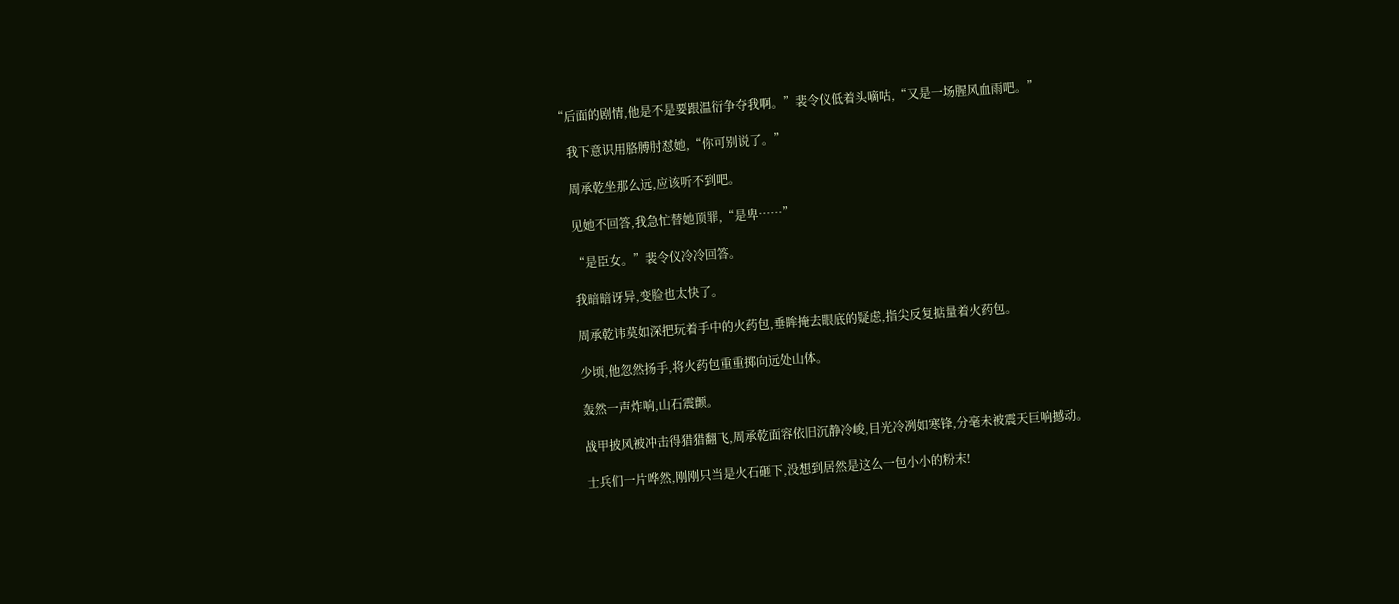“后面的剧情,他是不是要跟温衍争夺我啊。”裴令仪低着头嘀咕,“又是一场腥风血雨吧。”

    我下意识用胳膊肘怼她,“你可别说了。”

    周承乾坐那么远,应该听不到吧。

    见她不回答,我急忙替她顶罪,“是卑……”

    “是臣女。”裴令仪冷冷回答。

    我暗暗讶异,变脸也太快了。

    周承乾讳莫如深把玩着手中的火药包,垂眸掩去眼底的疑虑,指尖反复掂量着火药包。

    少顷,他忽然扬手,将火药包重重掷向远处山体。

    轰然一声炸响,山石震颤。

    战甲披风被冲击得猎猎翻飞,周承乾面容依旧沉静冷峻,目光冷冽如寒锋,分毫未被震天巨响撼动。

    士兵们一片哗然,刚刚只当是火石砸下,没想到居然是这么一包小小的粉末!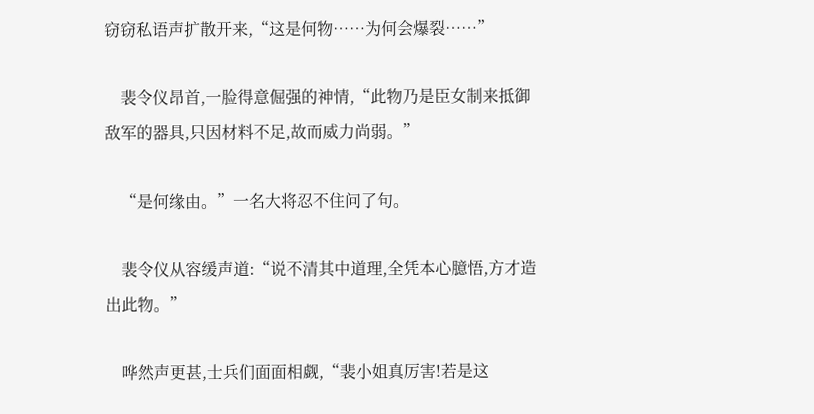窃窃私语声扩散开来,“这是何物……为何会爆裂……”

    裴令仪昂首,一脸得意倔强的神情,“此物乃是臣女制来抵御敌军的器具,只因材料不足,故而威力尚弱。”

    “是何缘由。”一名大将忍不住问了句。

    裴令仪从容缓声道:“说不清其中道理,全凭本心臆悟,方才造出此物。”

    哗然声更甚,士兵们面面相觑,“裴小姐真厉害!若是这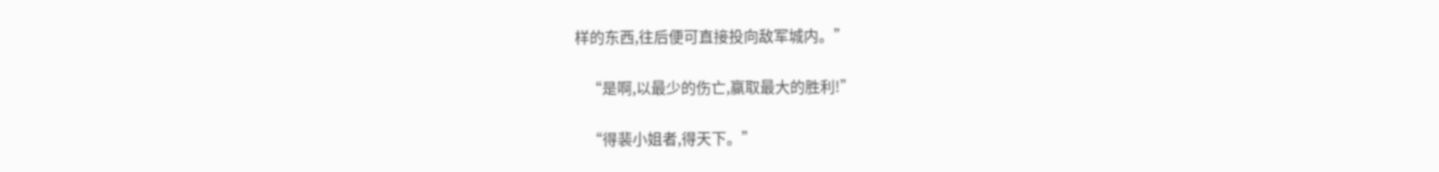样的东西,往后便可直接投向敌军城内。”

    “是啊,以最少的伤亡,赢取最大的胜利!”

    “得裴小姐者,得天下。”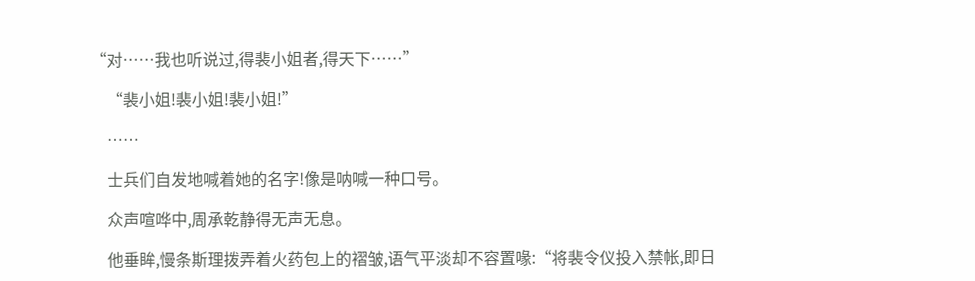“对……我也听说过,得裴小姐者,得天下……”

    “裴小姐!裴小姐!裴小姐!”

    ……

    士兵们自发地喊着她的名字!像是呐喊一种口号。

    众声喧哗中,周承乾静得无声无息。

    他垂眸,慢条斯理拨弄着火药包上的褶皱,语气平淡却不容置喙:“将裴令仪投入禁帐,即日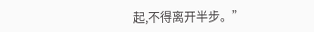起,不得离开半步。”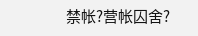禁帐?营帐囚舍?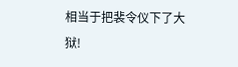相当于把裴令仪下了大狱!